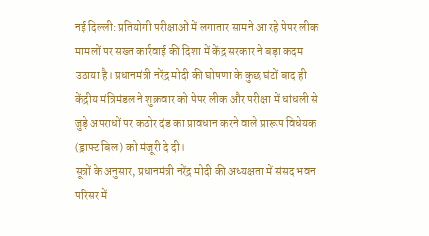नई दिल्ली: प्रतियोगी परीक्षाओं में लगातार सामने आ रहे पेपर लीक मामलों पर सख्त कार्रवाई की दिशा में केंद्र सरकार ने बड़ा कदम उठाया है। प्रधानमंत्री नरेंद्र मोदी की घोषणा के कुछ घंटों बाद ही केंद्रीय मंत्रिमंडल ने शुक्रवार को पेपर लीक और परीक्षा में धांधली से जुड़े अपराधों पर कठोर दंड का प्रावधान करने वाले प्रारूप विधेयक (ड्राफ्ट बिल) को मंजूरी दे दी।
सूत्रों के अनुसार, प्रधानमंत्री नरेंद्र मोदी की अध्यक्षता में संसद भवन परिसर में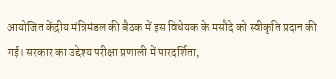आयोजित केंद्रीय मंत्रिमंडल की बैठक में इस विधेयक के मसौदे को स्वीकृति प्रदान की गई। सरकार का उद्देश्य परीक्षा प्रणाली में पारदर्शिता,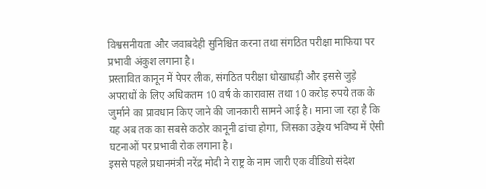विश्वसनीयता और जवाबदेही सुनिश्चित करना तथा संगठित परीक्षा माफिया पर प्रभावी अंकुश लगाना है।
प्रस्तावित कानून में पेपर लीक, संगठित परीक्षा धोखाधड़ी और इससे जुड़े अपराधों के लिए अधिकतम 10 वर्ष के कारावास तथा 10 करोड़ रुपये तक के जुर्माने का प्रावधान किए जाने की जानकारी सामने आई है। माना जा रहा है कि यह अब तक का सबसे कठोर कानूनी ढांचा होगा, जिसका उद्देश्य भविष्य में ऐसी घटनाओं पर प्रभावी रोक लगाना है।
इससे पहले प्रधानमंत्री नरेंद्र मोदी ने राष्ट्र के नाम जारी एक वीडियो संदेश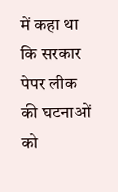में कहा था कि सरकार पेपर लीक की घटनाओं को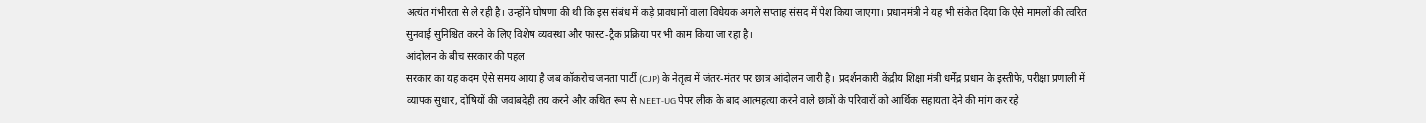अत्यंत गंभीरता से ले रही है। उन्होंने घोषणा की थी कि इस संबंध में कड़े प्रावधानों वाला विधेयक अगले सप्ताह संसद में पेश किया जाएगा। प्रधानमंत्री ने यह भी संकेत दिया कि ऐसे मामलों की त्वरित सुनवाई सुनिश्चित करने के लिए विशेष व्यवस्था और फास्ट-ट्रैक प्रक्रिया पर भी काम किया जा रहा है।
आंदोलन के बीच सरकार की पहल
सरकार का यह कदम ऐसे समय आया है जब कॉकरोच जनता पार्टी (CJP) के नेतृत्व में जंतर-मंतर पर छात्र आंदोलन जारी है। प्रदर्शनकारी केंद्रीय शिक्षा मंत्री धर्मेंद्र प्रधान के इस्तीफे, परीक्षा प्रणाली में व्यापक सुधार, दोषियों की जवाबदेही तय करने और कथित रूप से NEET-UG पेपर लीक के बाद आत्महत्या करने वाले छात्रों के परिवारों को आर्थिक सहायता देने की मांग कर रहे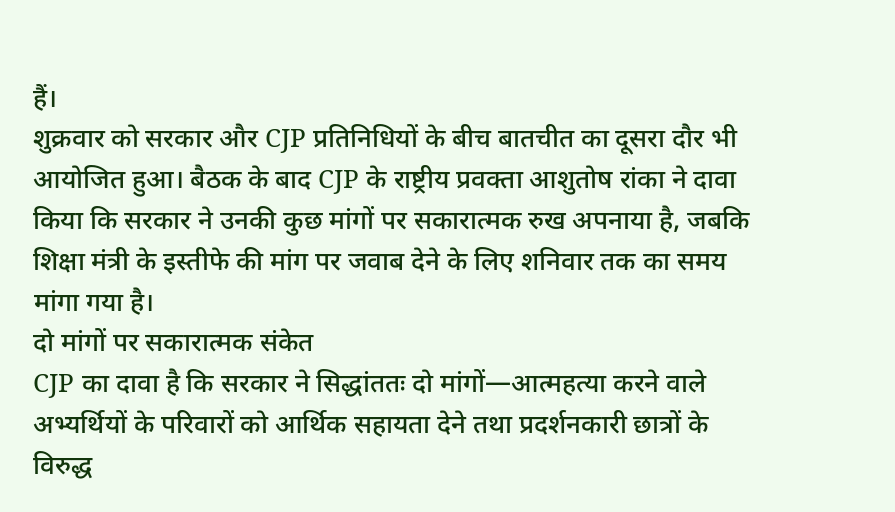हैं।
शुक्रवार को सरकार और CJP प्रतिनिधियों के बीच बातचीत का दूसरा दौर भी आयोजित हुआ। बैठक के बाद CJP के राष्ट्रीय प्रवक्ता आशुतोष रांका ने दावा किया कि सरकार ने उनकी कुछ मांगों पर सकारात्मक रुख अपनाया है, जबकि शिक्षा मंत्री के इस्तीफे की मांग पर जवाब देने के लिए शनिवार तक का समय मांगा गया है।
दो मांगों पर सकारात्मक संकेत
CJP का दावा है कि सरकार ने सिद्धांततः दो मांगों—आत्महत्या करने वाले अभ्यर्थियों के परिवारों को आर्थिक सहायता देने तथा प्रदर्शनकारी छात्रों के विरुद्ध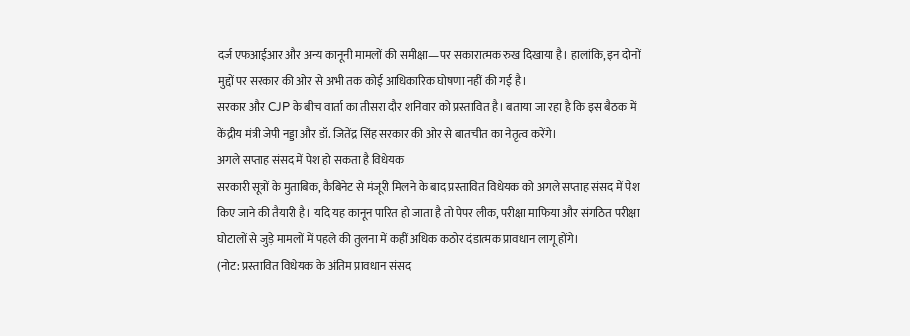दर्ज एफआईआर और अन्य कानूनी मामलों की समीक्षा—पर सकारात्मक रुख दिखाया है। हालांकि, इन दोनों मुद्दों पर सरकार की ओर से अभी तक कोई आधिकारिक घोषणा नहीं की गई है।
सरकार और CJP के बीच वार्ता का तीसरा दौर शनिवार को प्रस्तावित है। बताया जा रहा है कि इस बैठक में केंद्रीय मंत्री जेपी नड्डा और डॉ. जितेंद्र सिंह सरकार की ओर से बातचीत का नेतृत्व करेंगे।
अगले सप्ताह संसद में पेश हो सकता है विधेयक
सरकारी सूत्रों के मुताबिक, कैबिनेट से मंजूरी मिलने के बाद प्रस्तावित विधेयक को अगले सप्ताह संसद में पेश किए जाने की तैयारी है। यदि यह कानून पारित हो जाता है तो पेपर लीक, परीक्षा माफिया और संगठित परीक्षा घोटालों से जुड़े मामलों में पहले की तुलना में कहीं अधिक कठोर दंडात्मक प्रावधान लागू होंगे।
(नोट: प्रस्तावित विधेयक के अंतिम प्रावधान संसद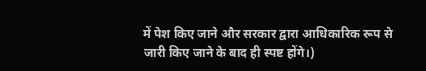में पेश किए जाने और सरकार द्वारा आधिकारिक रूप से जारी किए जाने के बाद ही स्पष्ट होंगे।)